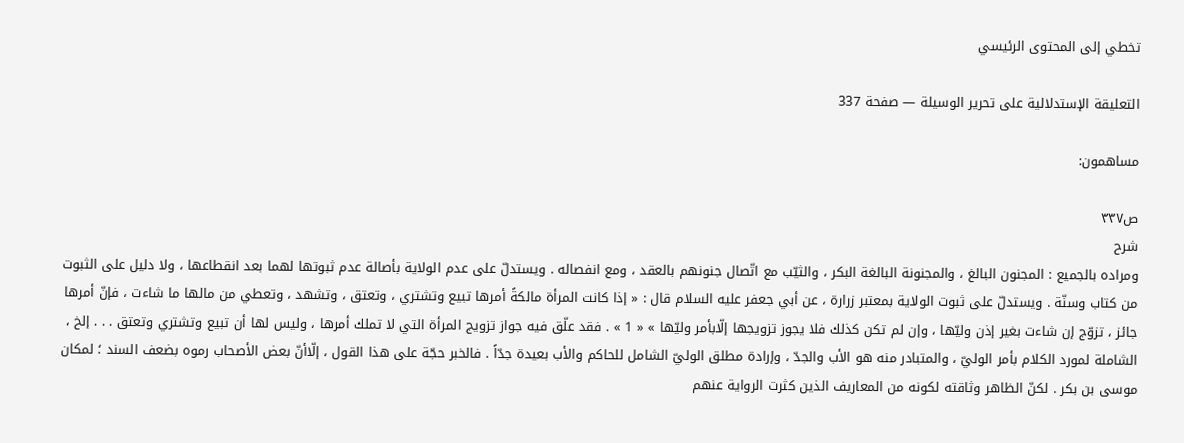تخطي إلى المحتوى الرئيسي

التعليقة الإستدلالية على تحرير الوسيلة — صفحة 337

مساهمون:

ص٣٣٧
شرح
ومراده بالجميع : المجنون البالغ ، والمجنونة البالغة البكر ، والثيّب مع اتّصال جنونهم بالعقد ، ومع انفصاله . ويستدلّ على عدم الولاية بأصالة عدم ثبوتها لهما بعد انقطاعها ، ولا دليل على الثبوت من كتاب وسنّة . ويستدلّ على ثبوت الولاية بمعتبر زرارة ، عن أبي جعفر عليه السلام قال : « إذا كانت المرأة مالكةً أمرها تبيع وتشتري ، وتعتق ، وتشهد ، وتعطي من مالها ما شاءت ، فإنّ أمرها جائز ، تزوّج إن شاءت بغير إذن وليّها ، وإن لم تكن كذلك فلا يجوز تزويجها إلّابأمر وليّها » « 1 » . فقد علّق فيه جواز تزويج المرأة التي لا تملك أمرها ، وليس لها أن تبيع وتشتري وتعتق . . . إلخ ، الشاملة لمورد الكلام بأمر الوليّ ، والمتبادر منه هو الأب والجدّ ، وإرادة مطلق الوليّ الشامل للحاكم والأب بعيدة جدّاً . فالخبر حجّة على هذا القول ، إلّاأنّ بعض الأصحاب رموه بضعف السند ؛ لمكان موسى بن بكر . لكنّ الظاهر وثاقته لكونه من المعاريف الذين كثرت الرواية عنهم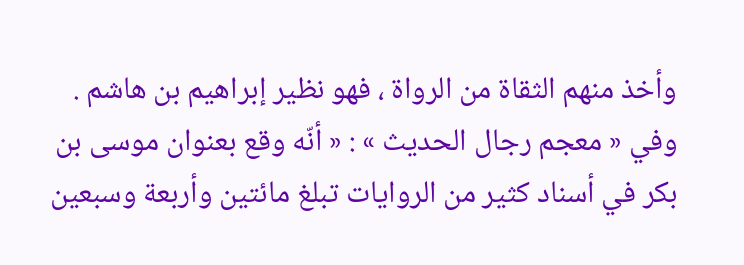وأخذ منهم الثقاة من الرواة ، فهو نظير إبراهيم بن هاشم . وفي « معجم رجال الحديث » : « أنّه وقع بعنوان موسى بن بكر في أسناد كثير من الروايات تبلغ مائتين وأربعة وسبعين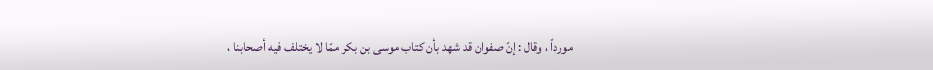مورداً ، وقال : إنّ صفوان قد شهد بأن كتاب موسى بن بكر ممّا لا يختلف فيه أصحابنا ،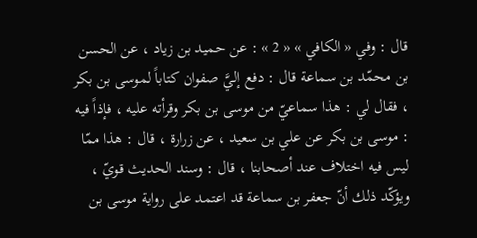قال : وفي « الكافي » « 2 » : عن حميد بن زياد ، عن الحسن بن محمّد بن سماعة قال : دفع إليَّ صفوان كتاباً لموسى بن بكر ، فقال لي : هذا سماعيّ من موسى بن بكر وقرأته عليه ، فإذاً فيه : موسى بن بكر عن علي بن سعيد ، عن زرارة ، قال : هذا ممّا ليس فيه اختلاف عند أصحابنا ، قال : وسند الحديث قويّ ، ويؤكّد ذلك أنّ جعفر بن سماعة قد اعتمد على رواية موسى بن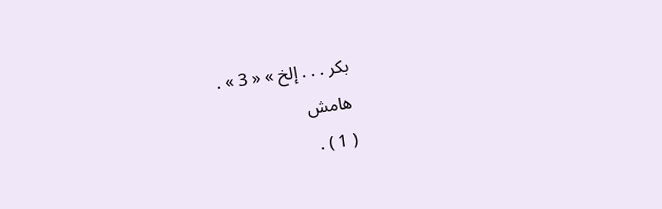بكر . . . إلخ » « 3 » .
هامش
( 1 ) .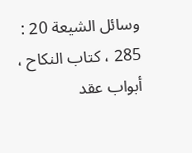وسائل الشيعة 20 : 285 ، كتاب النكاح ، أبواب عقد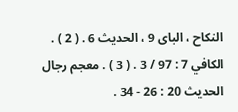النكاح ، الباى 9 ، الحديث 6 . ( 2 ) . الكافي 7 : 97 / 3 . ( 3 ) . معجم رجال الحديث 20 : 26 - 34 .